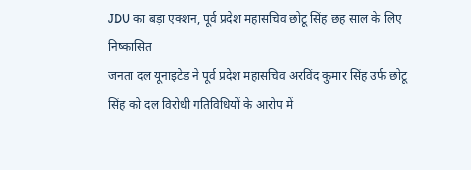JDU का बड़ा एक्शन, पूर्व प्रदेश महासचिव छोटू सिंह छह साल के लिए निष्कासित
जनता दल यूनाइटेड ने पूर्व प्रदेश महासचिव अरविंद कुमार सिंह उर्फ छोटू सिंह को दल विरोधी गतिविधियों के आरोप में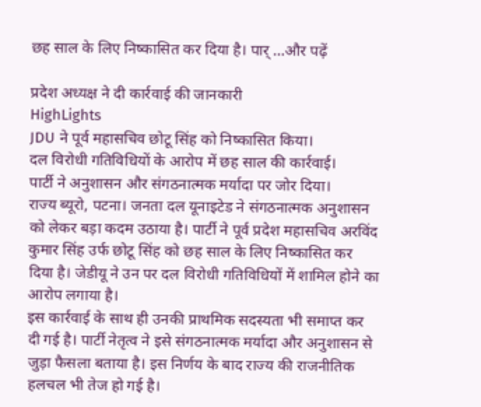छह साल के लिए निष्कासित कर दिया है। पार् ...और पढ़ें

प्रदेश अध्यक्ष ने दी कार्रवाई की जानकारी
HighLights
JDU ने पूर्व महासचिव छोटू सिंह को निष्कासित किया।
दल विरोधी गतिविधियों के आरोप में छह साल की कार्रवाई।
पार्टी ने अनुशासन और संगठनात्मक मर्यादा पर जोर दिया।
राज्य ब्यूरो, पटना। जनता दल यूनाइटेड ने संगठनात्मक अनुशासन को लेकर बड़ा कदम उठाया है। पार्टी ने पूर्व प्रदेश महासचिव अरविंद कुमार सिंह उर्फ छोटू सिंह को छह साल के लिए निष्कासित कर दिया है। जेडीयू ने उन पर दल विरोधी गतिविधियों में शामिल होने का आरोप लगाया है।
इस कार्रवाई के साथ ही उनकी प्राथमिक सदस्यता भी समाप्त कर दी गई है। पार्टी नेतृत्व ने इसे संगठनात्मक मर्यादा और अनुशासन से जुड़ा फैसला बताया है। इस निर्णय के बाद राज्य की राजनीतिक हलचल भी तेज हो गई है।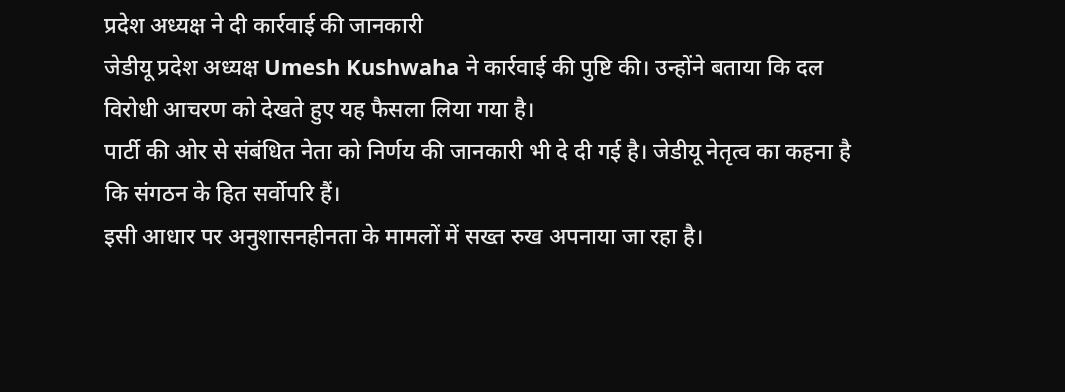प्रदेश अध्यक्ष ने दी कार्रवाई की जानकारी
जेडीयू प्रदेश अध्यक्ष Umesh Kushwaha ने कार्रवाई की पुष्टि की। उन्होंने बताया कि दल विरोधी आचरण को देखते हुए यह फैसला लिया गया है।
पार्टी की ओर से संबंधित नेता को निर्णय की जानकारी भी दे दी गई है। जेडीयू नेतृत्व का कहना है कि संगठन के हित सर्वोपरि हैं।
इसी आधार पर अनुशासनहीनता के मामलों में सख्त रुख अपनाया जा रहा है।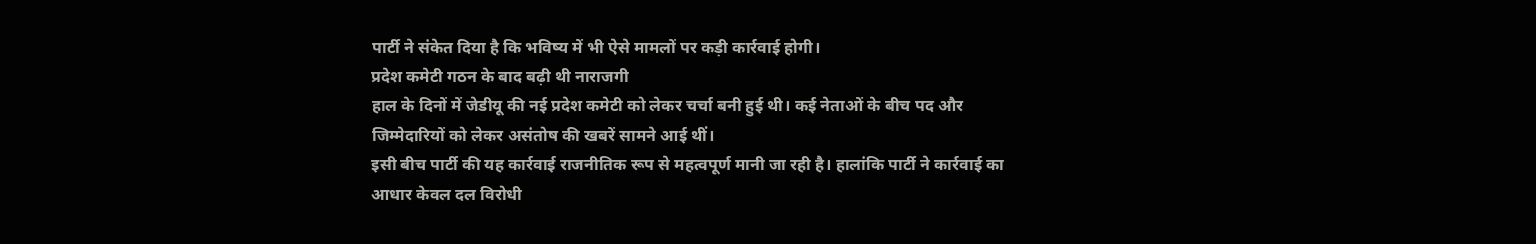पार्टी ने संकेत दिया है कि भविष्य में भी ऐसे मामलों पर कड़ी कार्रवाई होगी।
प्रदेश कमेटी गठन के बाद बढ़ी थी नाराजगी
हाल के दिनों में जेडीयू की नई प्रदेश कमेटी को लेकर चर्चा बनी हुई थी। कई नेताओं के बीच पद और जिम्मेदारियों को लेकर असंतोष की खबरें सामने आई थीं।
इसी बीच पार्टी की यह कार्रवाई राजनीतिक रूप से महत्वपूर्ण मानी जा रही है। हालांकि पार्टी ने कार्रवाई का आधार केवल दल विरोधी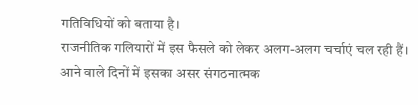गतिविधियों को बताया है।
राजनीतिक गलियारों में इस फैसले को लेकर अलग-अलग चर्चाएं चल रही हैं। आने वाले दिनों में इसका असर संगठनात्मक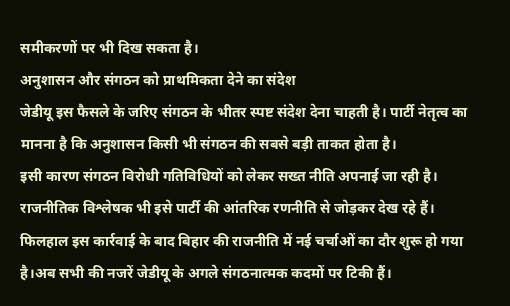समीकरणों पर भी दिख सकता है।
अनुशासन और संगठन को प्राथमिकता देने का संदेश
जेडीयू इस फैसले के जरिए संगठन के भीतर स्पष्ट संदेश देना चाहती है। पार्टी नेतृत्व का मानना है कि अनुशासन किसी भी संगठन की सबसे बड़ी ताकत होता है।
इसी कारण संगठन विरोधी गतिविधियों को लेकर सख्त नीति अपनाई जा रही है। राजनीतिक विश्लेषक भी इसे पार्टी की आंतरिक रणनीति से जोड़कर देख रहे हैं।
फिलहाल इस कार्रवाई के बाद बिहार की राजनीति में नई चर्चाओं का दौर शुरू हो गया है।अब सभी की नजरें जेडीयू के अगले संगठनात्मक कदमों पर टिकी हैं।